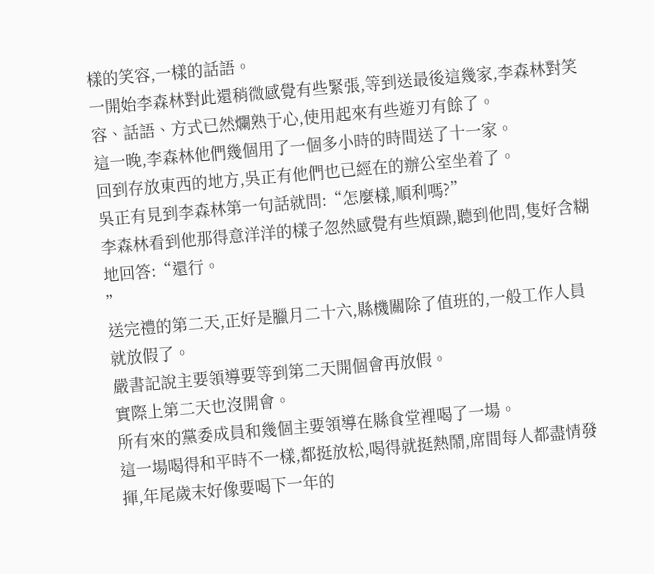樣的笑容,一樣的話語。
一開始李森林對此還稍微感覺有些緊張,等到送最後這幾家,李森林對笑容、話語、方式已然爛熟于心,使用起來有些遊刃有餘了。
這一晚,李森林他們幾個用了一個多小時的時間送了十一家。
回到存放東西的地方,吳正有他們也已經在的辦公室坐着了。
吳正有見到李森林第一句話就問:“怎麼樣,順利嗎?”
李森林看到他那得意洋洋的樣子忽然感覺有些煩躁,聽到他問,隻好含糊地回答:“還行。
”
送完禮的第二天,正好是臘月二十六,縣機關除了值班的,一般工作人員就放假了。
嚴書記說主要領導要等到第二天開個會再放假。
實際上第二天也沒開會。
所有來的黨委成員和幾個主要領導在縣食堂裡喝了一場。
這一場喝得和平時不一樣,都挺放松,喝得就挺熱鬧,席間每人都盡情發揮,年尾歲末好像要喝下一年的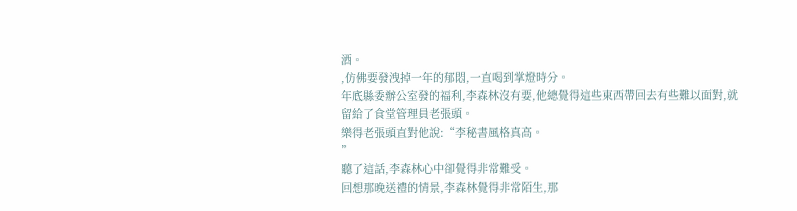酒。
,仿佛要發洩掉一年的郁悶,一直喝到掌燈時分。
年底縣委辦公室發的福利,李森林沒有要,他總覺得這些東西帶回去有些難以面對,就留給了食堂管理員老張頭。
樂得老張頭直對他說:“李秘書風格真高。
”
聽了這話,李森林心中卻覺得非常難受。
回想那晚送禮的情景,李森林覺得非常陌生,那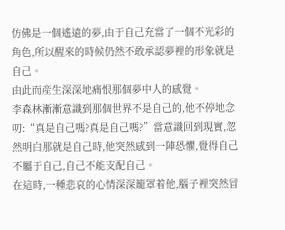仿佛是一個遙遠的夢,由于自己充當了一個不光彩的角色,所以醒來的時候仍然不敢承認夢裡的形象就是自己。
由此而産生深深地痛恨那個夢中人的感覺。
李森林漸漸意識到那個世界不是自己的,他不停地念叨:“真是自己嗎?真是自己嗎?”當意識回到現實,忽然明白那就是自己時,他突然感到一陣恐懼,覺得自己不屬于自己,自己不能支配自己。
在這時,一種悲哀的心情深深籠罩着他,腦子裡突然冒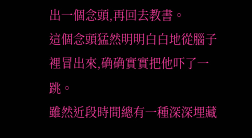出一個念頭,再回去教書。
這個念頭猛然明明白白地從腦子裡冒出來,确确實實把他吓了一跳。
雖然近段時間總有一種深深埋藏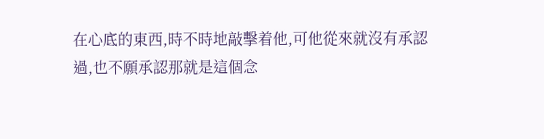在心底的東西,時不時地敲擊着他,可他從來就沒有承認過,也不願承認那就是這個念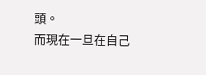頭。
而現在一旦在自己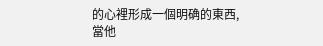的心裡形成一個明确的東西,當他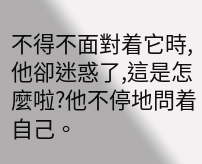不得不面對着它時,他卻迷惑了,這是怎麼啦?他不停地問着自己。